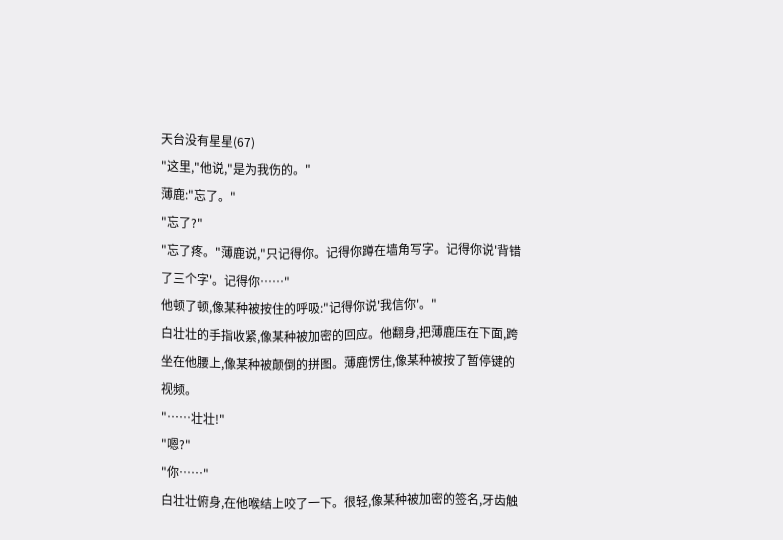天台没有星星(67)
"这里,"他说,"是为我伤的。"
薄鹿:"忘了。"
"忘了?"
"忘了疼。"薄鹿说,"只记得你。记得你蹲在墙角写字。记得你说'背错了三个字'。记得你……"
他顿了顿,像某种被按住的呼吸:"记得你说'我信你'。"
白壮壮的手指收紧,像某种被加密的回应。他翻身,把薄鹿压在下面,跨坐在他腰上,像某种被颠倒的拼图。薄鹿愣住,像某种被按了暂停键的视频。
"……壮壮!"
"嗯?"
"你……"
白壮壮俯身,在他喉结上咬了一下。很轻,像某种被加密的签名,牙齿触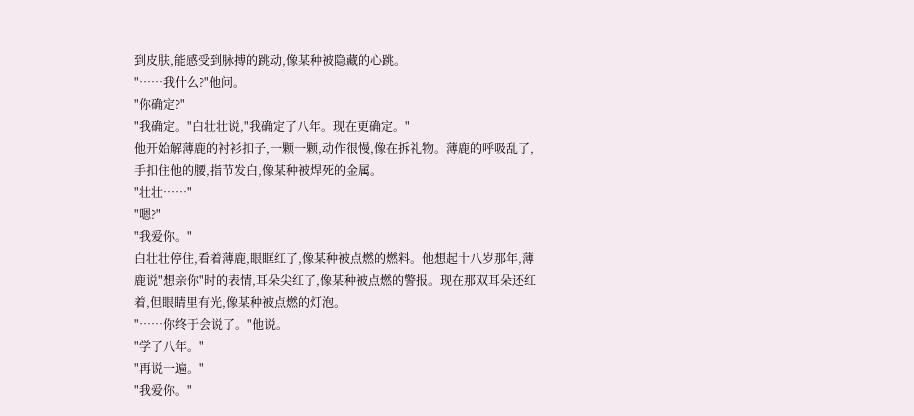到皮肤,能感受到脉搏的跳动,像某种被隐藏的心跳。
"……我什么?"他问。
"你确定?"
"我确定。"白壮壮说,"我确定了八年。现在更确定。"
他开始解薄鹿的衬衫扣子,一颗一颗,动作很慢,像在拆礼物。薄鹿的呼吸乱了,手扣住他的腰,指节发白,像某种被焊死的金属。
"壮壮……"
"嗯?"
"我爱你。"
白壮壮停住,看着薄鹿,眼眶红了,像某种被点燃的燃料。他想起十八岁那年,薄鹿说"想亲你"时的表情,耳朵尖红了,像某种被点燃的警报。现在那双耳朵还红着,但眼睛里有光,像某种被点燃的灯泡。
"……你终于会说了。"他说。
"学了八年。"
"再说一遍。"
"我爱你。"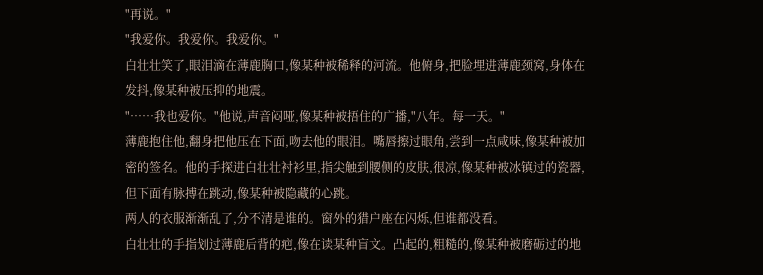"再说。"
"我爱你。我爱你。我爱你。"
白壮壮笑了,眼泪滴在薄鹿胸口,像某种被稀释的河流。他俯身,把脸埋进薄鹿颈窝,身体在发抖,像某种被压抑的地震。
"……我也爱你。"他说,声音闷哑,像某种被捂住的广播,"八年。每一天。"
薄鹿抱住他,翻身把他压在下面,吻去他的眼泪。嘴唇擦过眼角,尝到一点咸味,像某种被加密的签名。他的手探进白壮壮衬衫里,指尖触到腰侧的皮肤,很凉,像某种被冰镇过的瓷器,但下面有脉搏在跳动,像某种被隐藏的心跳。
两人的衣服渐渐乱了,分不清是谁的。窗外的猎户座在闪烁,但谁都没看。
白壮壮的手指划过薄鹿后背的疤,像在读某种盲文。凸起的,粗糙的,像某种被磨砺过的地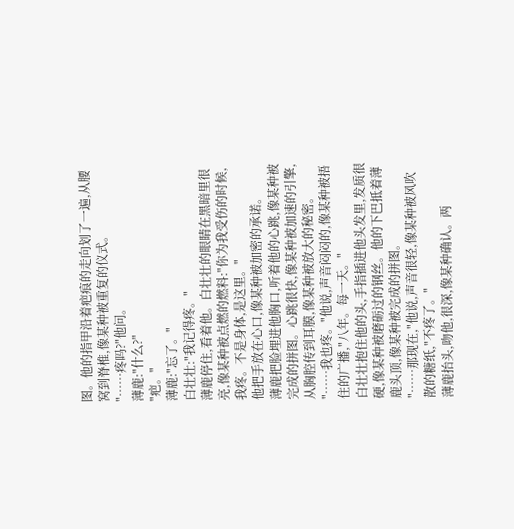图。他的指甲沿着疤痕的走向划了一遍,从腰窝到脊椎,像某种被重复的仪式。
"……疼吗?"他问。
薄鹿:"什么?"
"疤。"
薄鹿:"忘了。"
白壮壮:"我记得疼。"
薄鹿停住,看着他。白壮壮的眼睛在黑暗里很亮,像某种被点燃的燃料:"你为我受伤的时候,我疼。不是身体,是这里。"
他把手放在心口,像某种被加密的承诺。
薄鹿把脸埋进他胸口,听着他的心跳,像某种被完成的拼图。心跳很快,像某种被加速的引擎,从胸腔传到耳膜,像某种被放大的秘密。
"……我也疼。"他说,声音闷闷的,像某种被捂住的广播,"八年。每一天。"
白壮壮抱住他的头,手指插进他头发里,发质很硬,像某种被磨砺过的钢丝。他的下巴抵着薄鹿头顶,像某种被完成的拼图。
"……那现在,"他说,声音很轻,像某种被风吹散的糖纸,"不疼了。"
薄鹿抬头,吻他,很深,像某种确认。两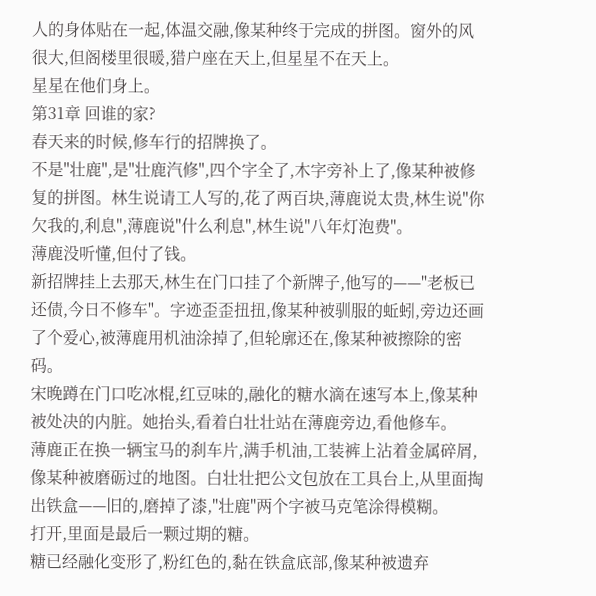人的身体贴在一起,体温交融,像某种终于完成的拼图。窗外的风很大,但阁楼里很暖,猎户座在天上,但星星不在天上。
星星在他们身上。
第31章 回谁的家?
春天来的时候,修车行的招牌换了。
不是"壮鹿",是"壮鹿汽修",四个字全了,木字旁补上了,像某种被修复的拼图。林生说请工人写的,花了两百块,薄鹿说太贵,林生说"你欠我的,利息",薄鹿说"什么利息",林生说"八年灯泡费"。
薄鹿没听懂,但付了钱。
新招牌挂上去那天,林生在门口挂了个新牌子,他写的——"老板已还债,今日不修车"。字迹歪歪扭扭,像某种被驯服的蚯蚓,旁边还画了个爱心,被薄鹿用机油涂掉了,但轮廓还在,像某种被擦除的密码。
宋晚蹲在门口吃冰棍,红豆味的,融化的糖水滴在速写本上,像某种被处决的内脏。她抬头,看着白壮壮站在薄鹿旁边,看他修车。
薄鹿正在换一辆宝马的刹车片,满手机油,工装裤上沾着金属碎屑,像某种被磨砺过的地图。白壮壮把公文包放在工具台上,从里面掏出铁盒——旧的,磨掉了漆,"壮鹿"两个字被马克笔涂得模糊。
打开,里面是最后一颗过期的糖。
糖已经融化变形了,粉红色的,黏在铁盒底部,像某种被遗弃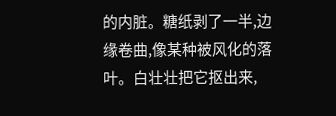的内脏。糖纸剥了一半,边缘卷曲,像某种被风化的落叶。白壮壮把它抠出来,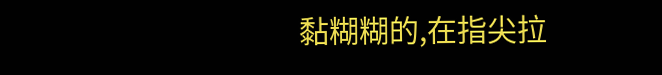黏糊糊的,在指尖拉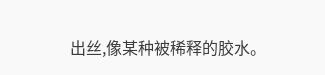出丝,像某种被稀释的胶水。